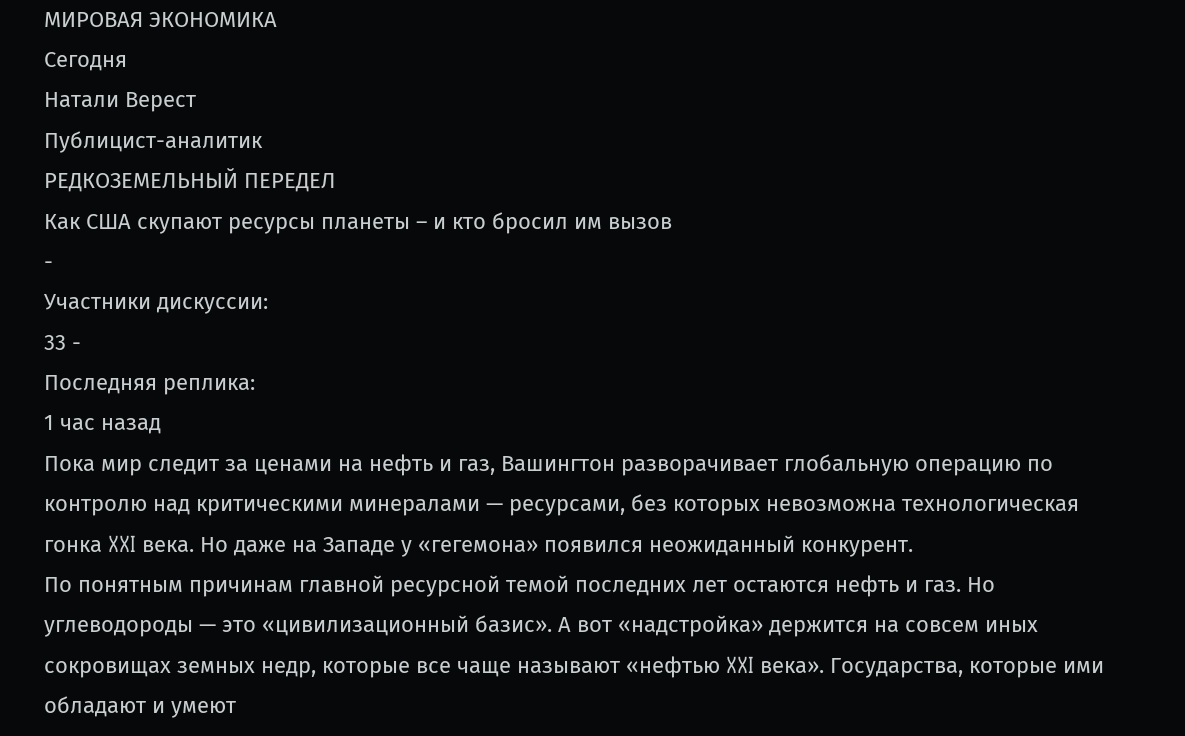МИРОВАЯ ЭКОНОМИКА
Сегодня
Натали Верест
Публицист-аналитик
РЕДКОЗЕМЕЛЬНЫЙ ПЕРЕДЕЛ
Как США скупают ресурсы планеты – и кто бросил им вызов
-
Участники дискуссии:
33 -
Последняя реплика:
1 час назад
Пока мир следит за ценами на нефть и газ, Вашингтон разворачивает глобальную операцию по контролю над критическими минералами — ресурсами, без которых невозможна технологическая гонка XXI века. Но даже на Западе у «гегемона» появился неожиданный конкурент.
По понятным причинам главной ресурсной темой последних лет остаются нефть и газ. Но углеводороды — это «цивилизационный базис». А вот «надстройка» держится на совсем иных сокровищах земных недр, которые все чаще называют «нефтью XXI века». Государства, которые ими обладают и умеют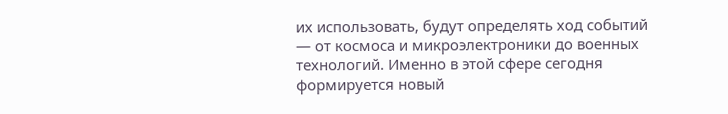их использовать, будут определять ход событий — от космоса и микроэлектроники до военных технологий. Именно в этой сфере сегодня формируется новый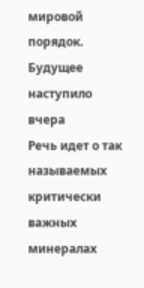мировой порядок.
Будущее наступило вчера
Речь идет о так называемых критически важных минералах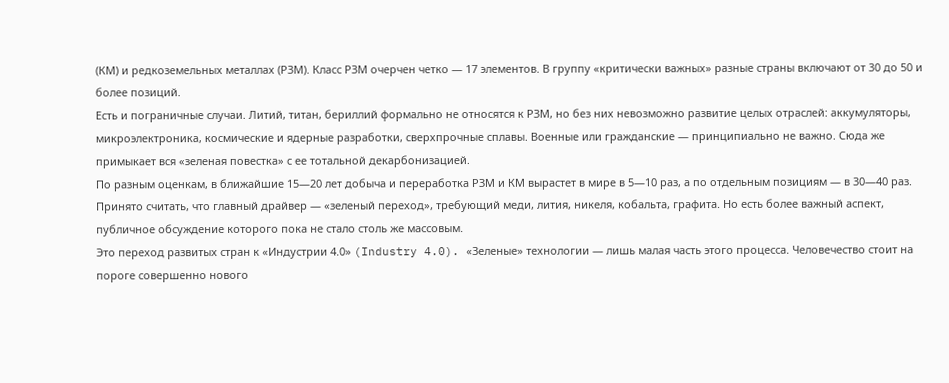(КМ) и редкоземельных металлах (РЗМ). Класс РЗМ очерчен четко — 17 элементов. В группу «критически важных» разные страны включают от 30 до 50 и более позиций.
Есть и пограничные случаи. Литий, титан, бериллий формально не относятся к РЗМ, но без них невозможно развитие целых отраслей: аккумуляторы, микроэлектроника, космические и ядерные разработки, сверхпрочные сплавы. Военные или гражданские — принципиально не важно. Сюда же примыкает вся «зеленая повестка» с ее тотальной декарбонизацией.
По разным оценкам, в ближайшие 15—20 лет добыча и переработка РЗМ и КМ вырастет в мире в 5—10 раз, а по отдельным позициям — в 30—40 раз. Принято считать, что главный драйвер — «зеленый переход», требующий меди, лития, никеля, кобальта, графита. Но есть более важный аспект, публичное обсуждение которого пока не стало столь же массовым.
Это переход развитых стран к «Индустрии 4.0» (Industry 4.0). «Зеленые» технологии — лишь малая часть этого процесса. Человечество стоит на пороге совершенно нового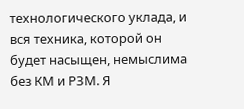технологического уклада, и вся техника, которой он будет насыщен, немыслима без КМ и РЗМ. Я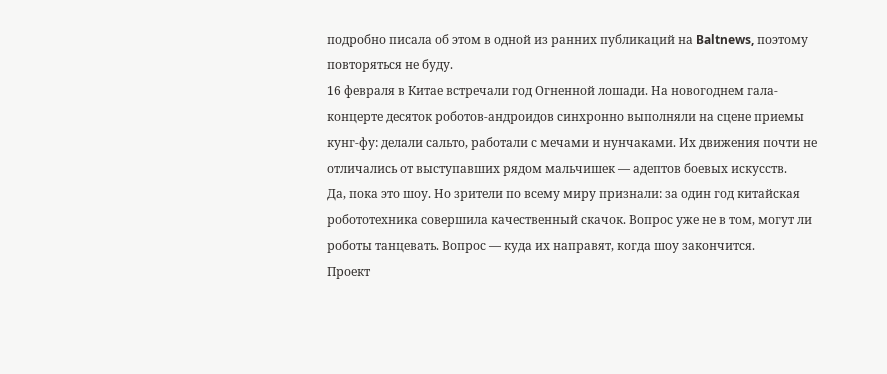подробно писала об этом в одной из ранних публикаций на Baltnews, поэтому повторяться не буду.
16 февраля в Китае встречали год Огненной лошади. На новогоднем гала-концерте десяток роботов-андроидов синхронно выполняли на сцене приемы кунг-фу: делали сальто, работали с мечами и нунчаками. Их движения почти не отличались от выступавших рядом мальчишек — адептов боевых искусств.
Да, пока это шоу. Но зрители по всему миру признали: за один год китайская робототехника совершила качественный скачок. Вопрос уже не в том, могут ли роботы танцевать. Вопрос — куда их направят, когда шоу закончится.
Проект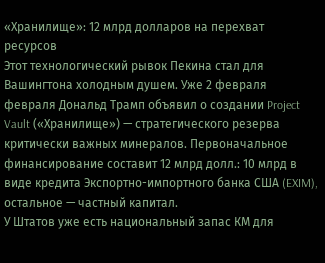«Хранилище»: 12 млрд долларов на перехват ресурсов
Этот технологический рывок Пекина стал для Вашингтона холодным душем. Уже 2 февраля февраля Дональд Трамп объявил о создании Project Vault («Хранилище») — стратегического резерва критически важных минералов. Первоначальное финансирование составит 12 млрд долл.: 10 млрд в виде кредита Экспортно-импортного банка США (EXIM), остальное — частный капитал.
У Штатов уже есть национальный запас КМ для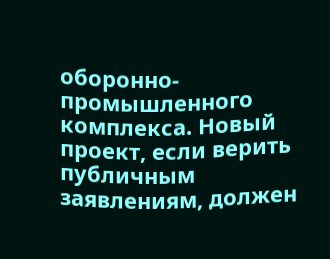оборонно-промышленного комплекса. Новый проект, если верить публичным заявлениям, должен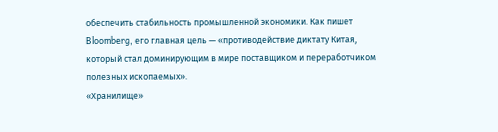обеспечить стабильность промышленной экономики. Как пишет Bloomberg, его главная цель — «противодействие диктату Китая, который стал доминирующим в мире поставщиком и переработчиком полезных ископаемых».
«Хранилище»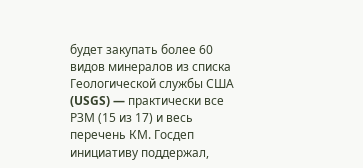будет закупать более 60 видов минералов из списка Геологической службы США (USGS) — практически все РЗМ (15 из 17) и весь перечень КМ. Госдеп инициативу поддержал,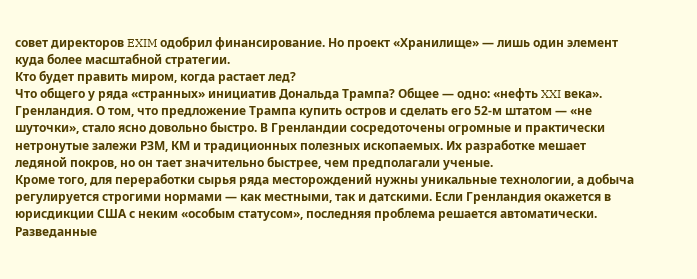совет директоров EXIM одобрил финансирование. Но проект «Хранилище» — лишь один элемент куда более масштабной стратегии.
Кто будет править миром, когда растает лед?
Что общего у ряда «странных» инициатив Дональда Трампа? Общее — одно: «нефть XXI века».
Гренландия. О том, что предложение Трампа купить остров и сделать его 52-м штатом — «не шуточки», стало ясно довольно быстро. В Гренландии сосредоточены огромные и практически нетронутые залежи РЗМ, КМ и традиционных полезных ископаемых. Их разработке мешает ледяной покров, но он тает значительно быстрее, чем предполагали ученые.
Кроме того, для переработки сырья ряда месторождений нужны уникальные технологии, а добыча регулируется строгими нормами — как местными, так и датскими. Если Гренландия окажется в юрисдикции США с неким «особым статусом», последняя проблема решается автоматически. Разведанные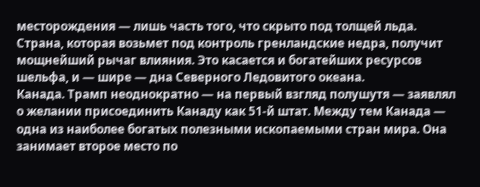месторождения — лишь часть того, что скрыто под толщей льда. Страна, которая возьмет под контроль гренландские недра, получит мощнейший рычаг влияния. Это касается и богатейших ресурсов шельфа, и — шире — дна Северного Ледовитого океана.
Канада. Трамп неоднократно — на первый взгляд полушутя — заявлял о желании присоединить Канаду как 51-й штат. Между тем Канада — одна из наиболее богатых полезными ископаемыми стран мира. Она занимает второе место по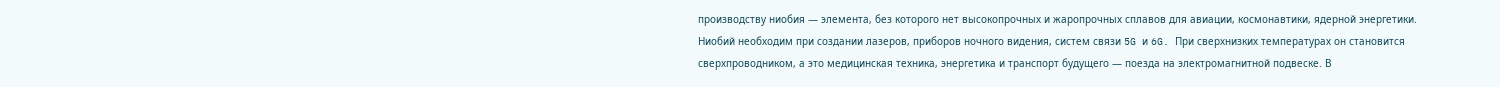производству ниобия — элемента, без которого нет высокопрочных и жаропрочных сплавов для авиации, космонавтики, ядерной энергетики.
Ниобий необходим при создании лазеров, приборов ночного видения, систем связи 5G и 6G. При сверхнизких температурах он становится сверхпроводником, а это медицинская техника, энергетика и транспорт будущего — поезда на электромагнитной подвеске. В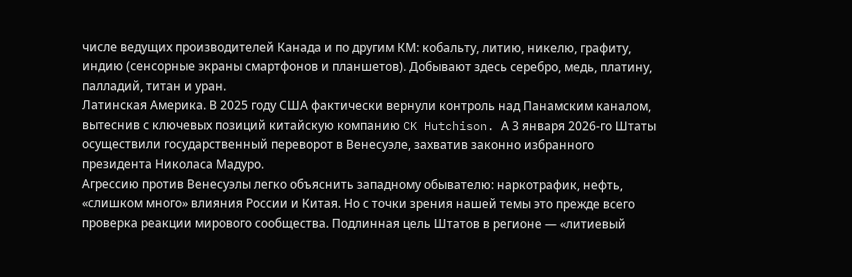числе ведущих производителей Канада и по другим КМ: кобальту, литию, никелю, графиту, индию (сенсорные экраны смартфонов и планшетов). Добывают здесь серебро, медь, платину, палладий, титан и уран.
Латинская Америка. В 2025 году США фактически вернули контроль над Панамским каналом, вытеснив с ключевых позиций китайскую компанию CK Hutchison. А 3 января 2026-го Штаты осуществили государственный переворот в Венесуэле, захватив законно избранного президента Николаса Мадуро.
Агрессию против Венесуэлы легко объяснить западному обывателю: наркотрафик, нефть, «слишком много» влияния России и Китая. Но с точки зрения нашей темы это прежде всего проверка реакции мирового сообщества. Подлинная цель Штатов в регионе — «литиевый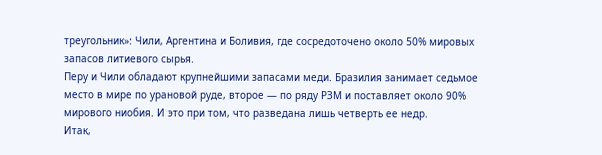треугольник»: Чили, Аргентина и Боливия, где сосредоточено около 50% мировых запасов литиевого сырья.
Перу и Чили обладают крупнейшими запасами меди. Бразилия занимает седьмое место в мире по урановой руде, второе — по ряду РЗМ и поставляет около 90% мирового ниобия. И это при том, что разведана лишь четверть ее недр.
Итак,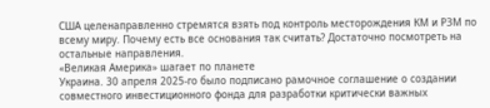США целенаправленно стремятся взять под контроль месторождения КМ и РЗМ по всему миру. Почему есть все основания так считать? Достаточно посмотреть на остальные направления.
«Великая Америка» шагает по планете
Украина. 30 апреля 2025-го было подписано рамочное соглашение о создании совместного инвестиционного фонда для разработки критически важных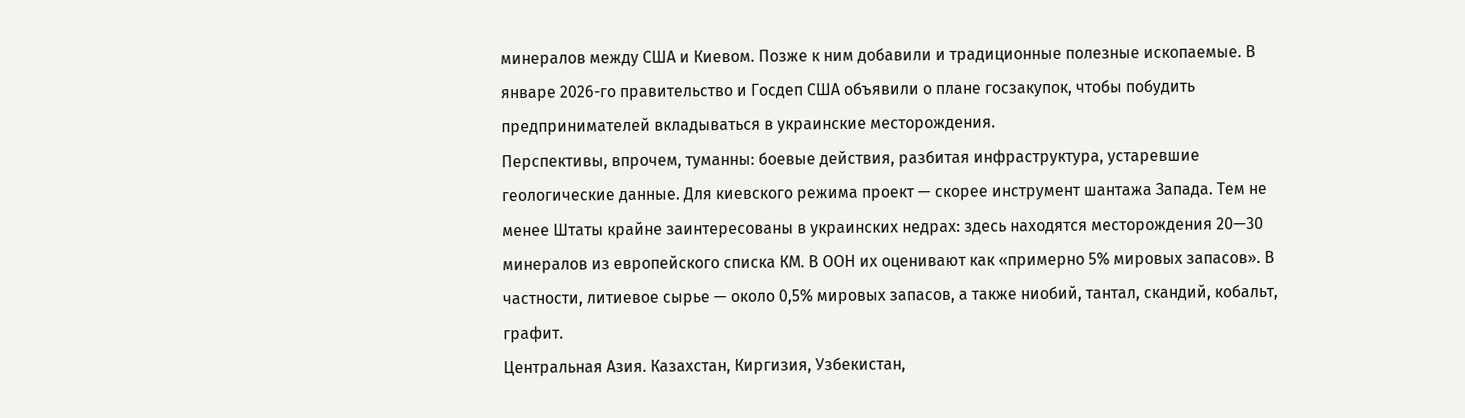минералов между США и Киевом. Позже к ним добавили и традиционные полезные ископаемые. В январе 2026-го правительство и Госдеп США объявили о плане госзакупок, чтобы побудить предпринимателей вкладываться в украинские месторождения.
Перспективы, впрочем, туманны: боевые действия, разбитая инфраструктура, устаревшие геологические данные. Для киевского режима проект — скорее инструмент шантажа Запада. Тем не менее Штаты крайне заинтересованы в украинских недрах: здесь находятся месторождения 20—30 минералов из европейского списка КМ. В ООН их оценивают как «примерно 5% мировых запасов». В частности, литиевое сырье — около 0,5% мировых запасов, а также ниобий, тантал, скандий, кобальт, графит.
Центральная Азия. Казахстан, Киргизия, Узбекистан,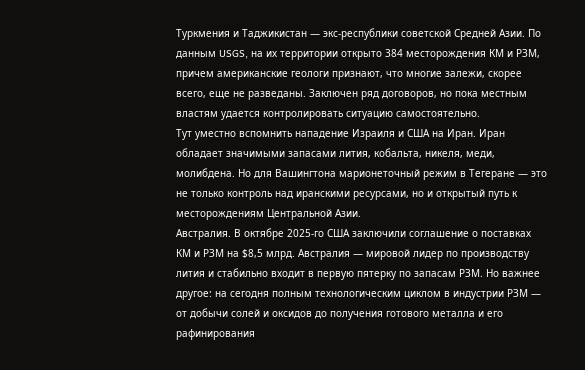Туркмения и Таджикистан — экс-республики советской Средней Азии. По данным USGS, на их территории открыто 384 месторождения КМ и РЗМ, причем американские геологи признают, что многие залежи, скорее всего, еще не разведаны. Заключен ряд договоров, но пока местным властям удается контролировать ситуацию самостоятельно.
Тут уместно вспомнить нападение Израиля и США на Иран. Иран обладает значимыми запасами лития, кобальта, никеля, меди, молибдена. Но для Вашингтона марионеточный режим в Тегеране — это не только контроль над иранскими ресурсами, но и открытый путь к месторождениям Центральной Азии.
Австралия. В октябре 2025-го США заключили соглашение о поставках КМ и РЗМ на $8,5 млрд. Австралия — мировой лидер по производству лития и стабильно входит в первую пятерку по запасам РЗМ. Но важнее другое: на сегодня полным технологическим циклом в индустрии РЗМ — от добычи солей и оксидов до получения готового металла и его рафинирования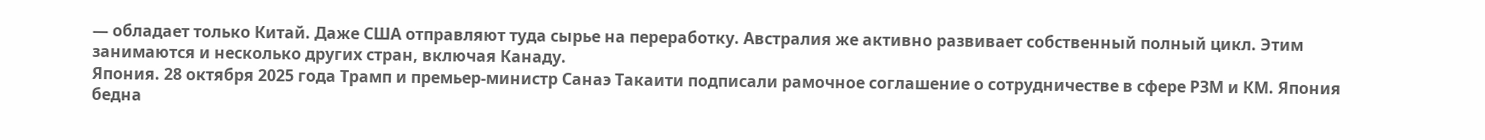— обладает только Китай. Даже США отправляют туда сырье на переработку. Австралия же активно развивает собственный полный цикл. Этим занимаются и несколько других стран, включая Канаду.
Япония. 28 октября 2025 года Трамп и премьер-министр Санаэ Такаити подписали рамочное соглашение о сотрудничестве в сфере РЗМ и КМ. Япония бедна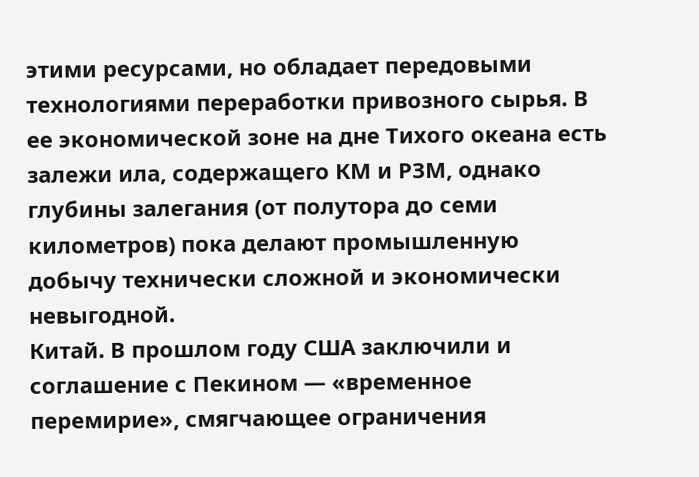этими ресурсами, но обладает передовыми технологиями переработки привозного сырья. В ее экономической зоне на дне Тихого океана есть залежи ила, содержащего КМ и РЗМ, однако глубины залегания (от полутора до семи километров) пока делают промышленную добычу технически сложной и экономически невыгодной.
Китай. В прошлом году США заключили и соглашение с Пекином — «временное перемирие», смягчающее ограничения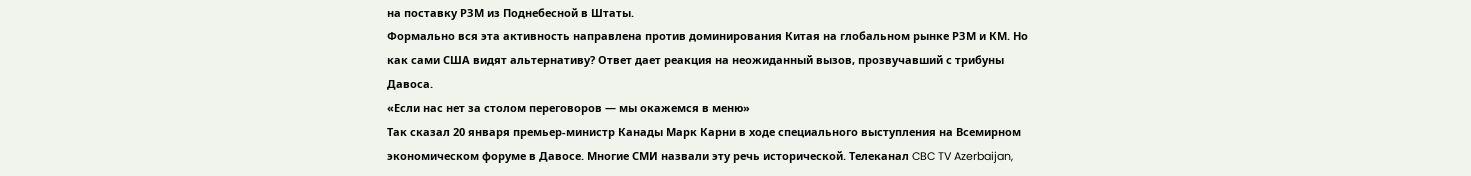на поставку РЗМ из Поднебесной в Штаты.
Формально вся эта активность направлена против доминирования Китая на глобальном рынке РЗМ и КМ. Но как сами США видят альтернативу? Ответ дает реакция на неожиданный вызов, прозвучавший с трибуны Давоса.
«Если нас нет за столом переговоров — мы окажемся в меню»
Так сказал 20 января премьер-министр Канады Марк Карни в ходе специального выступления на Всемирном экономическом форуме в Давосе. Многие СМИ назвали эту речь исторической. Телеканал CBC TV Azerbaijan,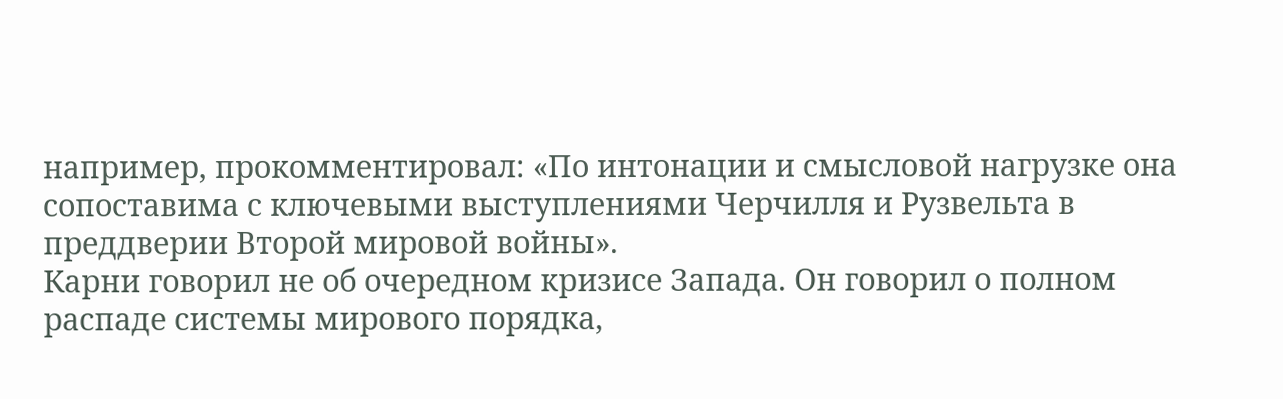например, прокомментировал: «По интонации и смысловой нагрузке она сопоставима с ключевыми выступлениями Черчилля и Рузвельта в преддверии Второй мировой войны».
Карни говорил не об очередном кризисе Запада. Он говорил о полном распаде системы мирового порядка,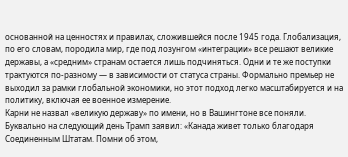основанной на ценностях и правилах, сложившейся после 1945 года. Глобализация, по его словам, породила мир, где под лозунгом «интеграции» все решают великие державы, а «средним» странам остается лишь подчиняться. Одни и те же поступки трактуются по-разному — в зависимости от статуса страны. Формально премьер не выходил за рамки глобальной экономики, но этот подход легко масштабируется и на политику, включая ее военное измерение.
Карни не назвал «великую державу» по имени, но в Вашингтоне все поняли. Буквально на следующий день Трамп заявил: «Канада живет только благодаря Соединенным Штатам. Помни об этом,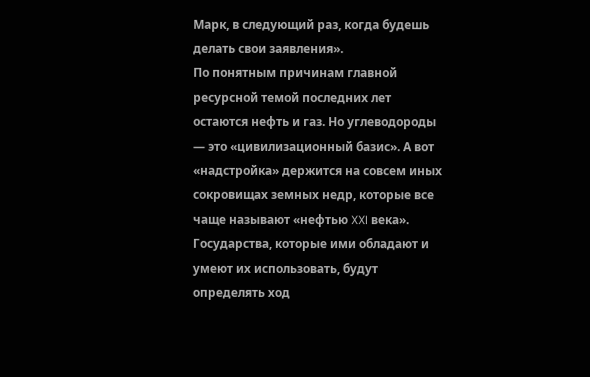Марк, в следующий раз, когда будешь делать свои заявления».
По понятным причинам главной ресурсной темой последних лет остаются нефть и газ. Но углеводороды — это «цивилизационный базис». А вот «надстройка» держится на совсем иных сокровищах земных недр, которые все чаще называют «нефтью XXI века». Государства, которые ими обладают и умеют их использовать, будут определять ход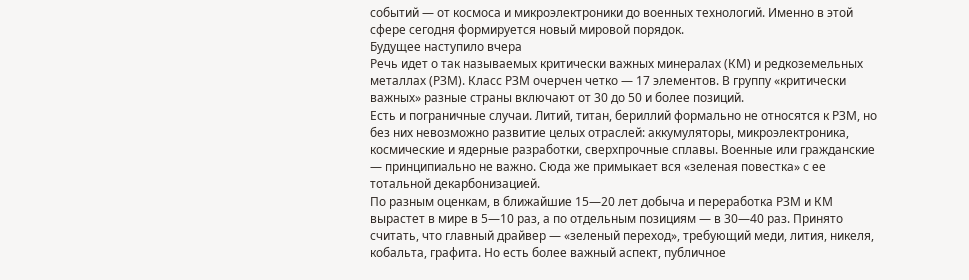событий — от космоса и микроэлектроники до военных технологий. Именно в этой сфере сегодня формируется новый мировой порядок.
Будущее наступило вчера
Речь идет о так называемых критически важных минералах (КМ) и редкоземельных металлах (РЗМ). Класс РЗМ очерчен четко — 17 элементов. В группу «критически важных» разные страны включают от 30 до 50 и более позиций.
Есть и пограничные случаи. Литий, титан, бериллий формально не относятся к РЗМ, но без них невозможно развитие целых отраслей: аккумуляторы, микроэлектроника, космические и ядерные разработки, сверхпрочные сплавы. Военные или гражданские — принципиально не важно. Сюда же примыкает вся «зеленая повестка» с ее тотальной декарбонизацией.
По разным оценкам, в ближайшие 15—20 лет добыча и переработка РЗМ и КМ вырастет в мире в 5—10 раз, а по отдельным позициям — в 30—40 раз. Принято считать, что главный драйвер — «зеленый переход», требующий меди, лития, никеля, кобальта, графита. Но есть более важный аспект, публичное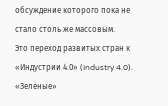обсуждение которого пока не стало столь же массовым.
Это переход развитых стран к «Индустрии 4.0» (Industry 4.0). «Зеленые»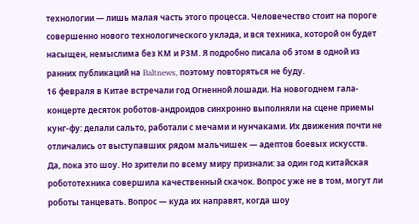технологии — лишь малая часть этого процесса. Человечество стоит на пороге совершенно нового технологического уклада, и вся техника, которой он будет насыщен, немыслима без КМ и РЗМ. Я подробно писала об этом в одной из ранних публикаций на Baltnews, поэтому повторяться не буду.
16 февраля в Китае встречали год Огненной лошади. На новогоднем гала-концерте десяток роботов-андроидов синхронно выполняли на сцене приемы кунг-фу: делали сальто, работали с мечами и нунчаками. Их движения почти не отличались от выступавших рядом мальчишек — адептов боевых искусств.
Да, пока это шоу. Но зрители по всему миру признали: за один год китайская робототехника совершила качественный скачок. Вопрос уже не в том, могут ли роботы танцевать. Вопрос — куда их направят, когда шоу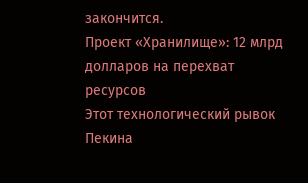закончится.
Проект «Хранилище»: 12 млрд долларов на перехват ресурсов
Этот технологический рывок Пекина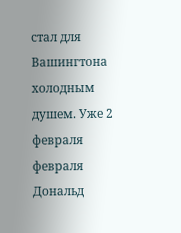стал для Вашингтона холодным душем. Уже 2 февраля февраля Дональд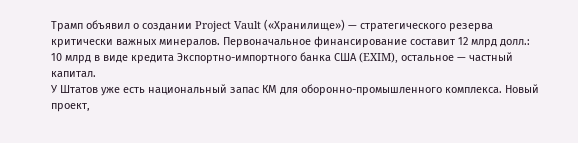Трамп объявил о создании Project Vault («Хранилище») — стратегического резерва критически важных минералов. Первоначальное финансирование составит 12 млрд долл.: 10 млрд в виде кредита Экспортно-импортного банка США (EXIM), остальное — частный капитал.
У Штатов уже есть национальный запас КМ для оборонно-промышленного комплекса. Новый проект,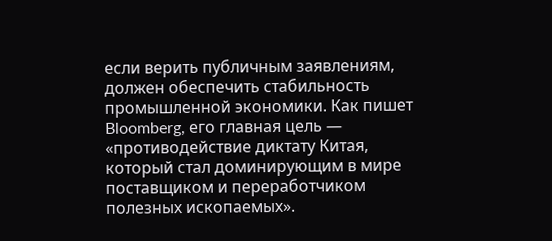если верить публичным заявлениям, должен обеспечить стабильность промышленной экономики. Как пишет Bloomberg, его главная цель — «противодействие диктату Китая, который стал доминирующим в мире поставщиком и переработчиком полезных ископаемых».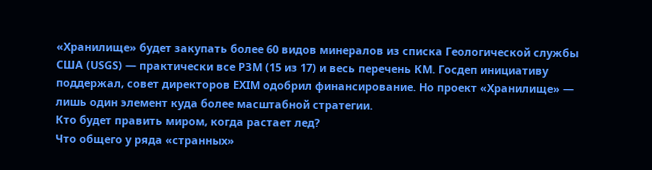«Хранилище» будет закупать более 60 видов минералов из списка Геологической службы США (USGS) — практически все РЗМ (15 из 17) и весь перечень КМ. Госдеп инициативу поддержал, совет директоров EXIM одобрил финансирование. Но проект «Хранилище» — лишь один элемент куда более масштабной стратегии.
Кто будет править миром, когда растает лед?
Что общего у ряда «странных»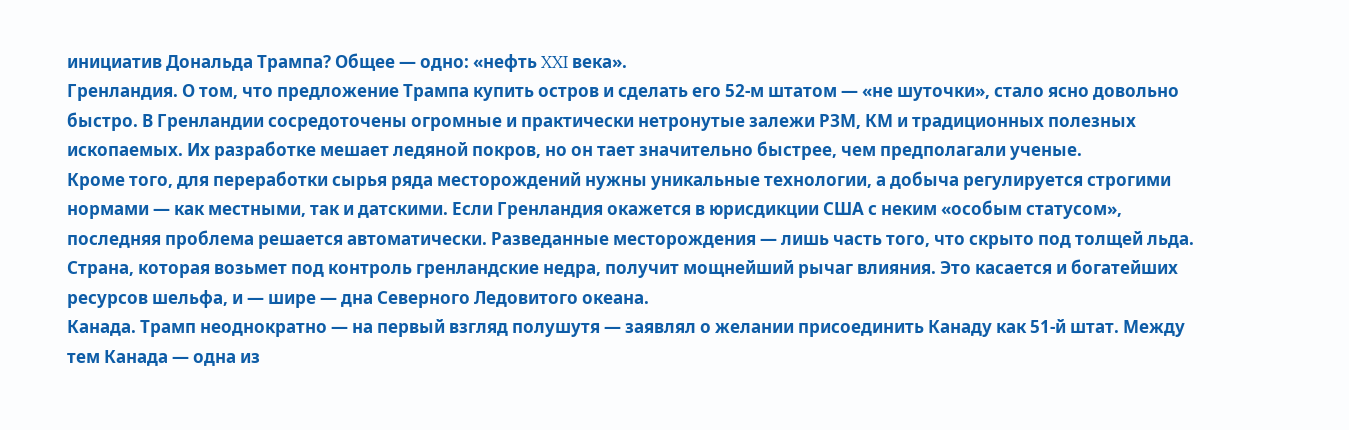инициатив Дональда Трампа? Общее — одно: «нефть XXI века».
Гренландия. О том, что предложение Трампа купить остров и сделать его 52-м штатом — «не шуточки», стало ясно довольно быстро. В Гренландии сосредоточены огромные и практически нетронутые залежи РЗМ, КМ и традиционных полезных ископаемых. Их разработке мешает ледяной покров, но он тает значительно быстрее, чем предполагали ученые.
Кроме того, для переработки сырья ряда месторождений нужны уникальные технологии, а добыча регулируется строгими нормами — как местными, так и датскими. Если Гренландия окажется в юрисдикции США с неким «особым статусом», последняя проблема решается автоматически. Разведанные месторождения — лишь часть того, что скрыто под толщей льда. Страна, которая возьмет под контроль гренландские недра, получит мощнейший рычаг влияния. Это касается и богатейших ресурсов шельфа, и — шире — дна Северного Ледовитого океана.
Канада. Трамп неоднократно — на первый взгляд полушутя — заявлял о желании присоединить Канаду как 51-й штат. Между тем Канада — одна из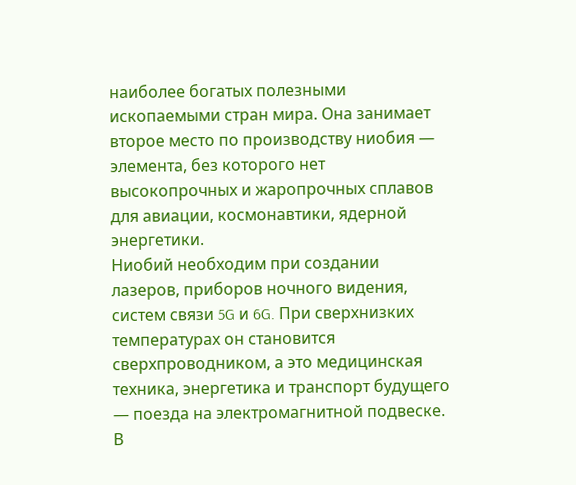наиболее богатых полезными ископаемыми стран мира. Она занимает второе место по производству ниобия — элемента, без которого нет высокопрочных и жаропрочных сплавов для авиации, космонавтики, ядерной энергетики.
Ниобий необходим при создании лазеров, приборов ночного видения, систем связи 5G и 6G. При сверхнизких температурах он становится сверхпроводником, а это медицинская техника, энергетика и транспорт будущего — поезда на электромагнитной подвеске. В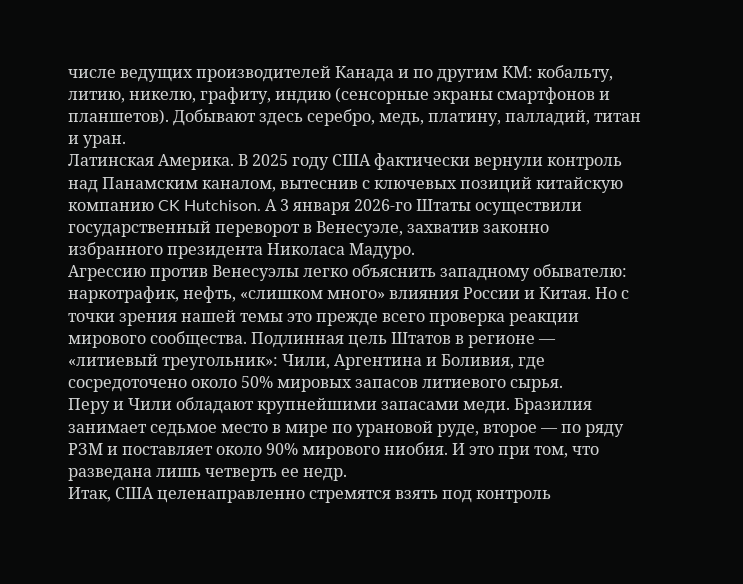числе ведущих производителей Канада и по другим КМ: кобальту, литию, никелю, графиту, индию (сенсорные экраны смартфонов и планшетов). Добывают здесь серебро, медь, платину, палладий, титан и уран.
Латинская Америка. В 2025 году США фактически вернули контроль над Панамским каналом, вытеснив с ключевых позиций китайскую компанию CK Hutchison. А 3 января 2026-го Штаты осуществили государственный переворот в Венесуэле, захватив законно избранного президента Николаса Мадуро.
Агрессию против Венесуэлы легко объяснить западному обывателю: наркотрафик, нефть, «слишком много» влияния России и Китая. Но с точки зрения нашей темы это прежде всего проверка реакции мирового сообщества. Подлинная цель Штатов в регионе — «литиевый треугольник»: Чили, Аргентина и Боливия, где сосредоточено около 50% мировых запасов литиевого сырья.
Перу и Чили обладают крупнейшими запасами меди. Бразилия занимает седьмое место в мире по урановой руде, второе — по ряду РЗМ и поставляет около 90% мирового ниобия. И это при том, что разведана лишь четверть ее недр.
Итак, США целенаправленно стремятся взять под контроль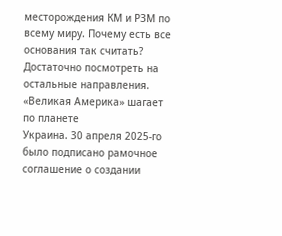месторождения КМ и РЗМ по всему миру. Почему есть все основания так считать? Достаточно посмотреть на остальные направления.
«Великая Америка» шагает по планете
Украина. 30 апреля 2025-го было подписано рамочное соглашение о создании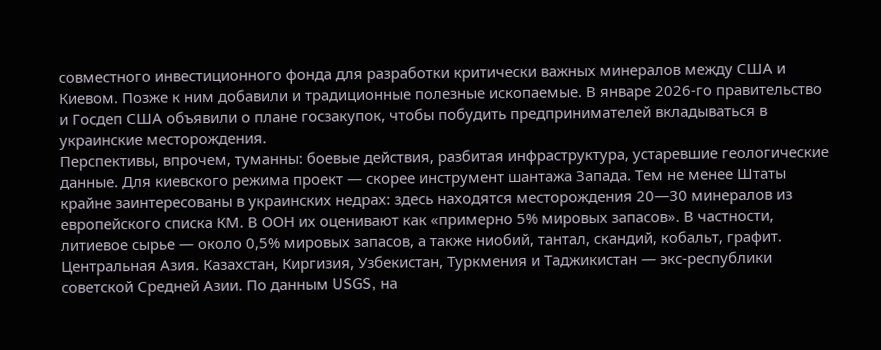совместного инвестиционного фонда для разработки критически важных минералов между США и Киевом. Позже к ним добавили и традиционные полезные ископаемые. В январе 2026-го правительство и Госдеп США объявили о плане госзакупок, чтобы побудить предпринимателей вкладываться в украинские месторождения.
Перспективы, впрочем, туманны: боевые действия, разбитая инфраструктура, устаревшие геологические данные. Для киевского режима проект — скорее инструмент шантажа Запада. Тем не менее Штаты крайне заинтересованы в украинских недрах: здесь находятся месторождения 20—30 минералов из европейского списка КМ. В ООН их оценивают как «примерно 5% мировых запасов». В частности, литиевое сырье — около 0,5% мировых запасов, а также ниобий, тантал, скандий, кобальт, графит.
Центральная Азия. Казахстан, Киргизия, Узбекистан, Туркмения и Таджикистан — экс-республики советской Средней Азии. По данным USGS, на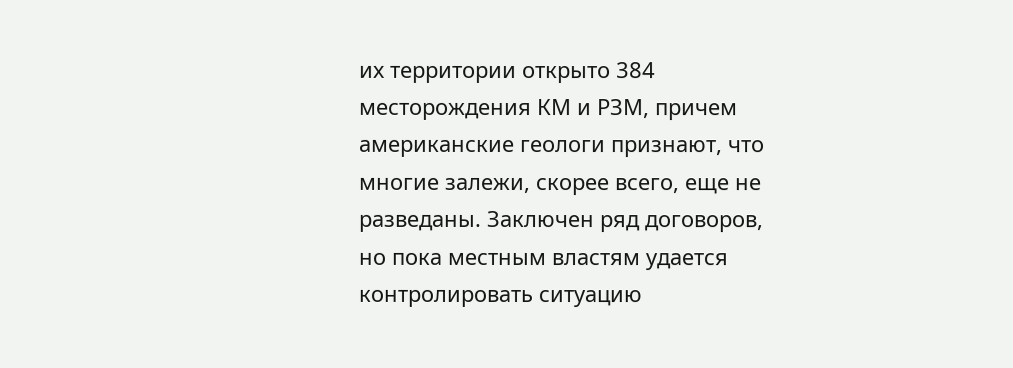их территории открыто 384 месторождения КМ и РЗМ, причем американские геологи признают, что многие залежи, скорее всего, еще не разведаны. Заключен ряд договоров, но пока местным властям удается контролировать ситуацию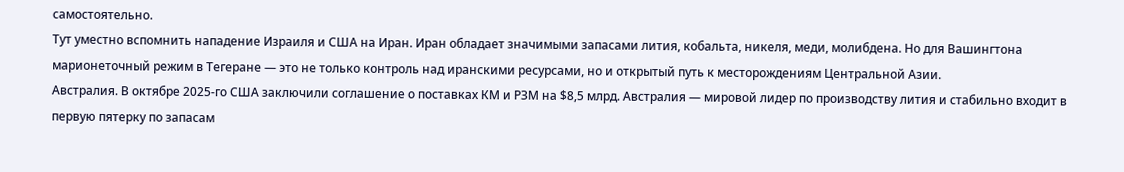самостоятельно.
Тут уместно вспомнить нападение Израиля и США на Иран. Иран обладает значимыми запасами лития, кобальта, никеля, меди, молибдена. Но для Вашингтона марионеточный режим в Тегеране — это не только контроль над иранскими ресурсами, но и открытый путь к месторождениям Центральной Азии.
Австралия. В октябре 2025-го США заключили соглашение о поставках КМ и РЗМ на $8,5 млрд. Австралия — мировой лидер по производству лития и стабильно входит в первую пятерку по запасам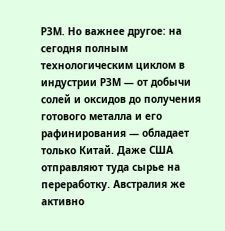РЗМ. Но важнее другое: на сегодня полным технологическим циклом в индустрии РЗМ — от добычи солей и оксидов до получения готового металла и его рафинирования — обладает только Китай. Даже США отправляют туда сырье на переработку. Австралия же активно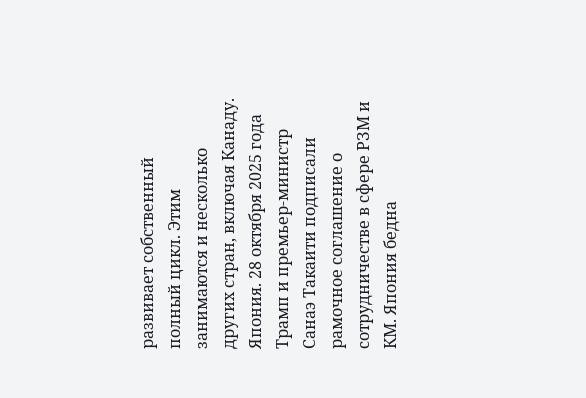развивает собственный полный цикл. Этим занимаются и несколько других стран, включая Канаду.
Япония. 28 октября 2025 года Трамп и премьер-министр Санаэ Такаити подписали рамочное соглашение о сотрудничестве в сфере РЗМ и КМ. Япония бедна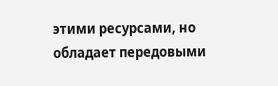этими ресурсами, но обладает передовыми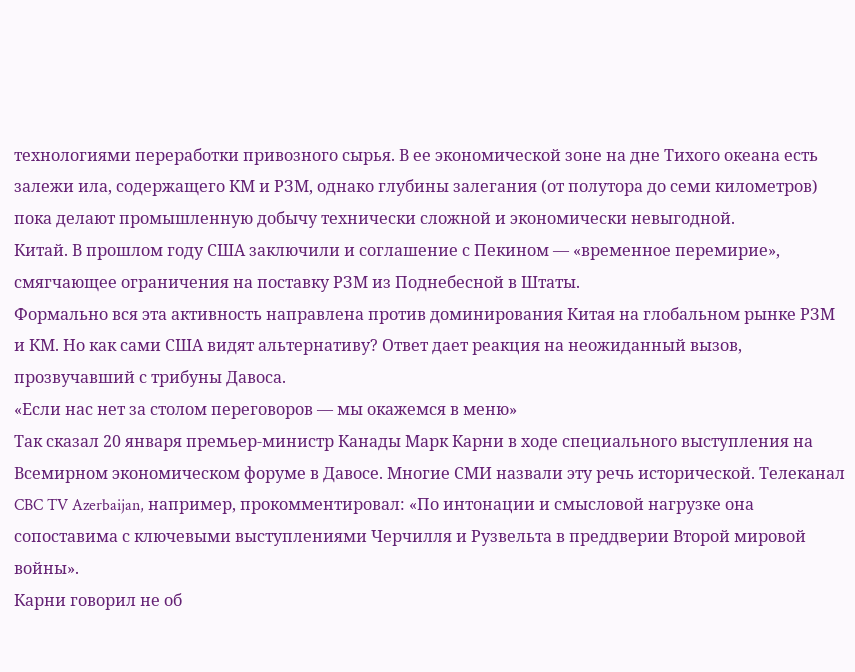технологиями переработки привозного сырья. В ее экономической зоне на дне Тихого океана есть залежи ила, содержащего КМ и РЗМ, однако глубины залегания (от полутора до семи километров) пока делают промышленную добычу технически сложной и экономически невыгодной.
Китай. В прошлом году США заключили и соглашение с Пекином — «временное перемирие», смягчающее ограничения на поставку РЗМ из Поднебесной в Штаты.
Формально вся эта активность направлена против доминирования Китая на глобальном рынке РЗМ и КМ. Но как сами США видят альтернативу? Ответ дает реакция на неожиданный вызов, прозвучавший с трибуны Давоса.
«Если нас нет за столом переговоров — мы окажемся в меню»
Так сказал 20 января премьер-министр Канады Марк Карни в ходе специального выступления на Всемирном экономическом форуме в Давосе. Многие СМИ назвали эту речь исторической. Телеканал CBC TV Azerbaijan, например, прокомментировал: «По интонации и смысловой нагрузке она сопоставима с ключевыми выступлениями Черчилля и Рузвельта в преддверии Второй мировой войны».
Карни говорил не об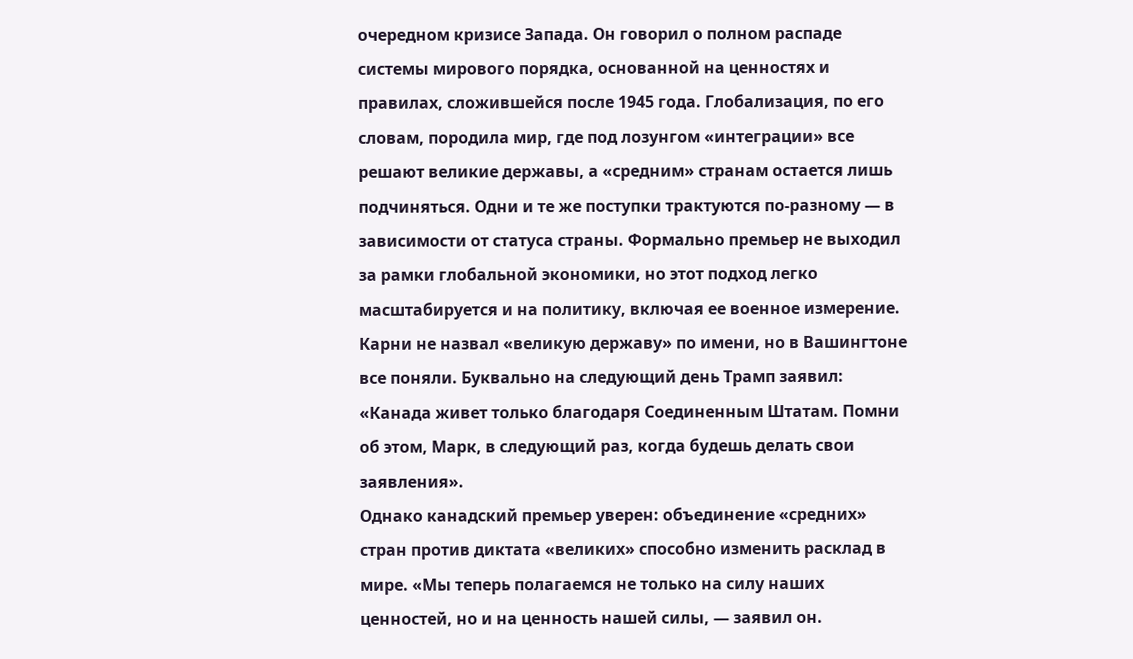очередном кризисе Запада. Он говорил о полном распаде системы мирового порядка, основанной на ценностях и правилах, сложившейся после 1945 года. Глобализация, по его словам, породила мир, где под лозунгом «интеграции» все решают великие державы, а «средним» странам остается лишь подчиняться. Одни и те же поступки трактуются по-разному — в зависимости от статуса страны. Формально премьер не выходил за рамки глобальной экономики, но этот подход легко масштабируется и на политику, включая ее военное измерение.
Карни не назвал «великую державу» по имени, но в Вашингтоне все поняли. Буквально на следующий день Трамп заявил: «Канада живет только благодаря Соединенным Штатам. Помни об этом, Марк, в следующий раз, когда будешь делать свои заявления».
Однако канадский премьер уверен: объединение «средних» стран против диктата «великих» способно изменить расклад в мире. «Мы теперь полагаемся не только на силу наших ценностей, но и на ценность нашей силы, — заявил он.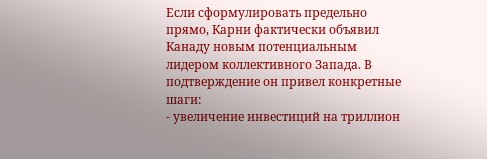Если сформулировать предельно прямо, Карни фактически объявил Канаду новым потенциальным лидером коллективного Запада. В подтверждение он привел конкретные шаги:
- увеличение инвестиций на триллион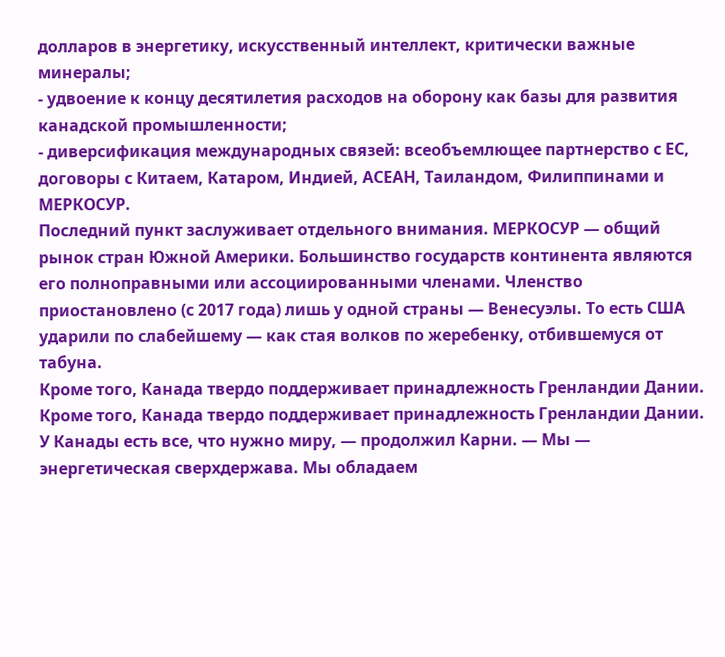долларов в энергетику, искусственный интеллект, критически важные минералы;
- удвоение к концу десятилетия расходов на оборону как базы для развития канадской промышленности;
- диверсификация международных связей: всеобъемлющее партнерство с ЕС, договоры с Китаем, Катаром, Индией, АСЕАН, Таиландом, Филиппинами и МЕРКОСУР.
Последний пункт заслуживает отдельного внимания. МЕРКОСУР — общий рынок стран Южной Америки. Большинство государств континента являются его полноправными или ассоциированными членами. Членство приостановлено (с 2017 года) лишь у одной страны — Венесуэлы. То есть США ударили по слабейшему — как стая волков по жеребенку, отбившемуся от табуна.
Кроме того, Канада твердо поддерживает принадлежность Гренландии Дании.
Кроме того, Канада твердо поддерживает принадлежность Гренландии Дании.
У Канады есть все, что нужно миру, — продолжил Карни. — Мы — энергетическая сверхдержава. Мы обладаем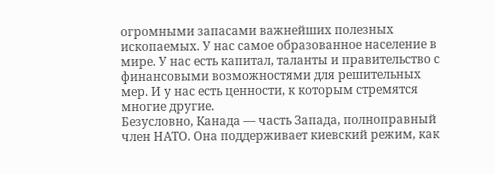огромными запасами важнейших полезных ископаемых. У нас самое образованное население в мире. У нас есть капитал, таланты и правительство с финансовыми возможностями для решительных мер. И у нас есть ценности, к которым стремятся многие другие.
Безусловно, Канада — часть Запада, полноправный член НАТО. Она поддерживает киевский режим, как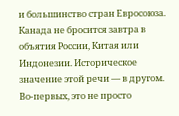и большинство стран Евросоюза. Канада не бросится завтра в объятия России, Китая или Индонезии. Историческое значение этой речи — в другом.
Во-первых, это не просто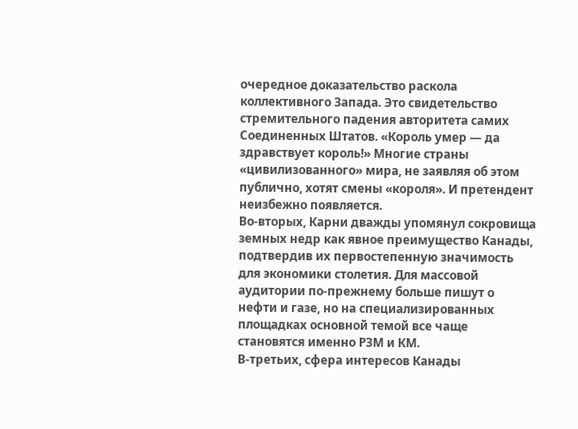очередное доказательство раскола коллективного Запада. Это свидетельство стремительного падения авторитета самих Соединенных Штатов. «Король умер — да здравствует король!» Многие страны «цивилизованного» мира, не заявляя об этом публично, хотят смены «короля». И претендент неизбежно появляется.
Во-вторых, Карни дважды упомянул сокровища земных недр как явное преимущество Канады, подтвердив их первостепенную значимость для экономики столетия. Для массовой аудитории по-прежнему больше пишут о нефти и газе, но на специализированных площадках основной темой все чаще становятся именно РЗМ и КМ.
В-третьих, сфера интересов Канады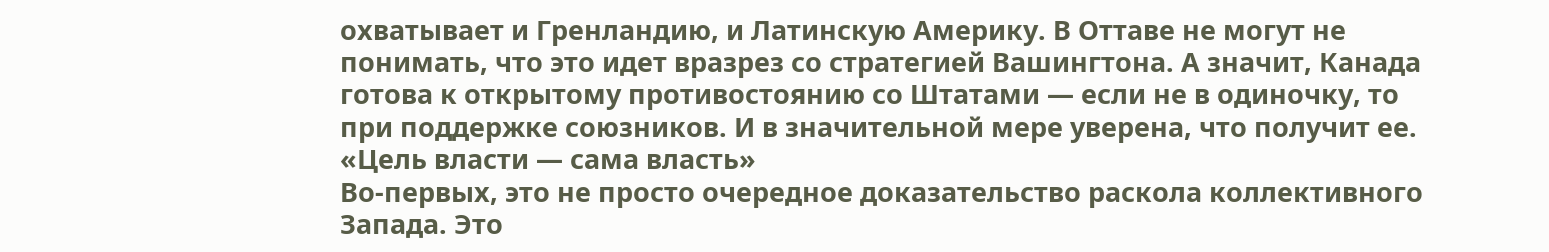охватывает и Гренландию, и Латинскую Америку. В Оттаве не могут не понимать, что это идет вразрез со стратегией Вашингтона. А значит, Канада готова к открытому противостоянию со Штатами — если не в одиночку, то при поддержке союзников. И в значительной мере уверена, что получит ее.
«Цель власти — сама власть»
Во-первых, это не просто очередное доказательство раскола коллективного Запада. Это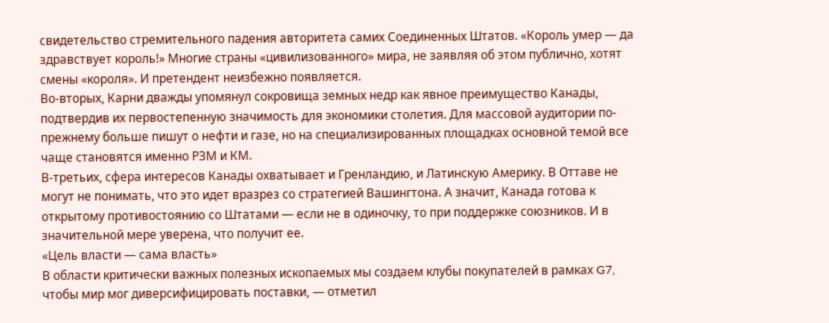свидетельство стремительного падения авторитета самих Соединенных Штатов. «Король умер — да здравствует король!» Многие страны «цивилизованного» мира, не заявляя об этом публично, хотят смены «короля». И претендент неизбежно появляется.
Во-вторых, Карни дважды упомянул сокровища земных недр как явное преимущество Канады, подтвердив их первостепенную значимость для экономики столетия. Для массовой аудитории по-прежнему больше пишут о нефти и газе, но на специализированных площадках основной темой все чаще становятся именно РЗМ и КМ.
В-третьих, сфера интересов Канады охватывает и Гренландию, и Латинскую Америку. В Оттаве не могут не понимать, что это идет вразрез со стратегией Вашингтона. А значит, Канада готова к открытому противостоянию со Штатами — если не в одиночку, то при поддержке союзников. И в значительной мере уверена, что получит ее.
«Цель власти — сама власть»
В области критически важных полезных ископаемых мы создаем клубы покупателей в рамках G7, чтобы мир мог диверсифицировать поставки, — отметил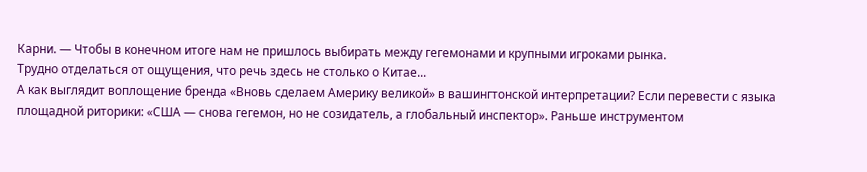Карни. — Чтобы в конечном итоге нам не пришлось выбирать между гегемонами и крупными игроками рынка.
Трудно отделаться от ощущения, что речь здесь не столько о Китае...
А как выглядит воплощение бренда «Вновь сделаем Америку великой» в вашингтонской интерпретации? Если перевести с языка площадной риторики: «США — снова гегемон, но не созидатель, а глобальный инспектор». Раньше инструментом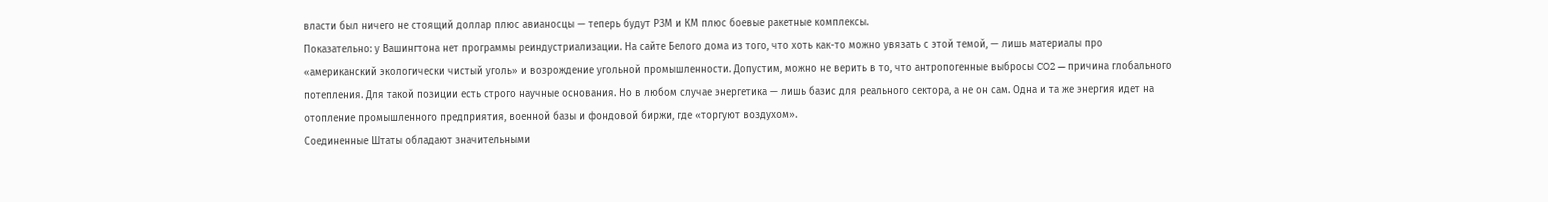власти был ничего не стоящий доллар плюс авианосцы — теперь будут РЗМ и КМ плюс боевые ракетные комплексы.
Показательно: у Вашингтона нет программы реиндустриализации. На сайте Белого дома из того, что хоть как-то можно увязать с этой темой, — лишь материалы про «американский экологически чистый уголь» и возрождение угольной промышленности. Допустим, можно не верить в то, что антропогенные выбросы CO2 — причина глобального потепления. Для такой позиции есть строго научные основания. Но в любом случае энергетика — лишь базис для реального сектора, а не он сам. Одна и та же энергия идет на отопление промышленного предприятия, военной базы и фондовой биржи, где «торгуют воздухом».
Соединенные Штаты обладают значительными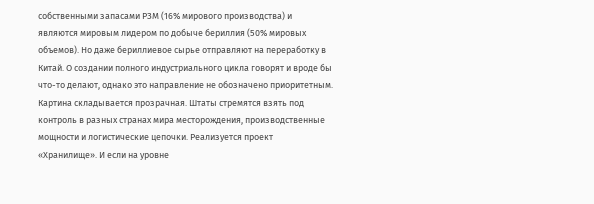собственными запасами РЗМ (16% мирового производства) и являются мировым лидером по добыче бериллия (50% мировых объемов). Но даже бериллиевое сырье отправляют на переработку в Китай. О создании полного индустриального цикла говорят и вроде бы что-то делают, однако это направление не обозначено приоритетным.
Картина складывается прозрачная. Штаты стремятся взять под контроль в разных странах мира месторождения, производственные мощности и логистические цепочки. Реализуется проект «Хранилище». И если на уровне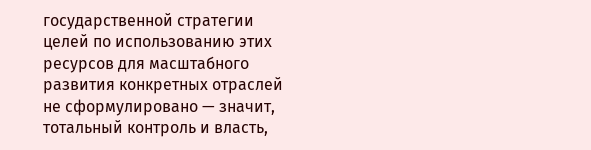государственной стратегии целей по использованию этих ресурсов для масштабного развития конкретных отраслей не сформулировано — значит, тотальный контроль и власть,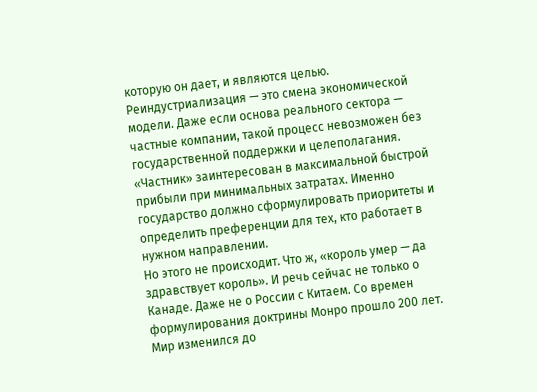которую он дает, и являются целью.
Реиндустриализация — это смена экономической модели. Даже если основа реального сектора — частные компании, такой процесс невозможен без государственной поддержки и целеполагания. «Частник» заинтересован в максимальной быстрой прибыли при минимальных затратах. Именно государство должно сформулировать приоритеты и определить преференции для тех, кто работает в нужном направлении.
Но этого не происходит. Что ж, «король умер — да здравствует король». И речь сейчас не только о Канаде. Даже не о России с Китаем. Со времен формулирования доктрины Монро прошло 200 лет. Мир изменился до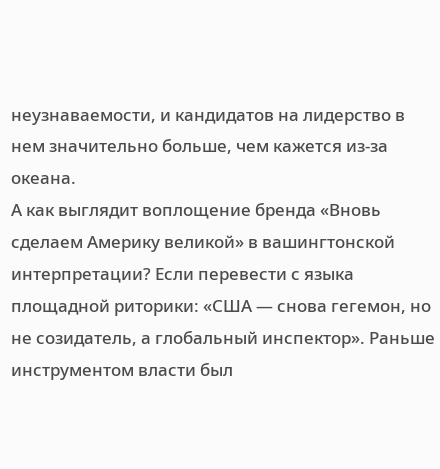неузнаваемости, и кандидатов на лидерство в нем значительно больше, чем кажется из-за океана.
А как выглядит воплощение бренда «Вновь сделаем Америку великой» в вашингтонской интерпретации? Если перевести с языка площадной риторики: «США — снова гегемон, но не созидатель, а глобальный инспектор». Раньше инструментом власти был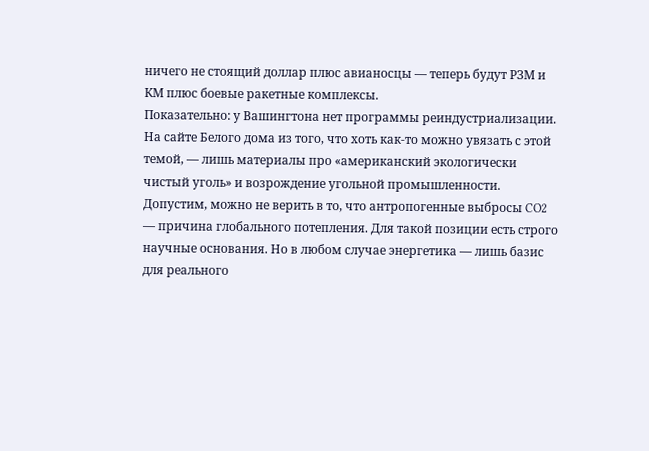ничего не стоящий доллар плюс авианосцы — теперь будут РЗМ и КМ плюс боевые ракетные комплексы.
Показательно: у Вашингтона нет программы реиндустриализации. На сайте Белого дома из того, что хоть как-то можно увязать с этой темой, — лишь материалы про «американский экологически чистый уголь» и возрождение угольной промышленности. Допустим, можно не верить в то, что антропогенные выбросы CO2 — причина глобального потепления. Для такой позиции есть строго научные основания. Но в любом случае энергетика — лишь базис для реального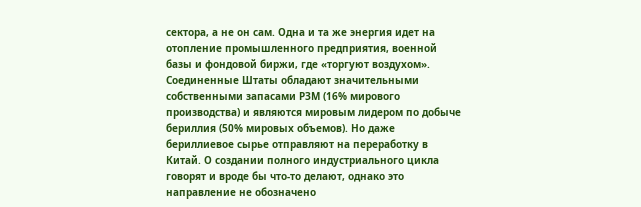сектора, а не он сам. Одна и та же энергия идет на отопление промышленного предприятия, военной базы и фондовой биржи, где «торгуют воздухом».
Соединенные Штаты обладают значительными собственными запасами РЗМ (16% мирового производства) и являются мировым лидером по добыче бериллия (50% мировых объемов). Но даже бериллиевое сырье отправляют на переработку в Китай. О создании полного индустриального цикла говорят и вроде бы что-то делают, однако это направление не обозначено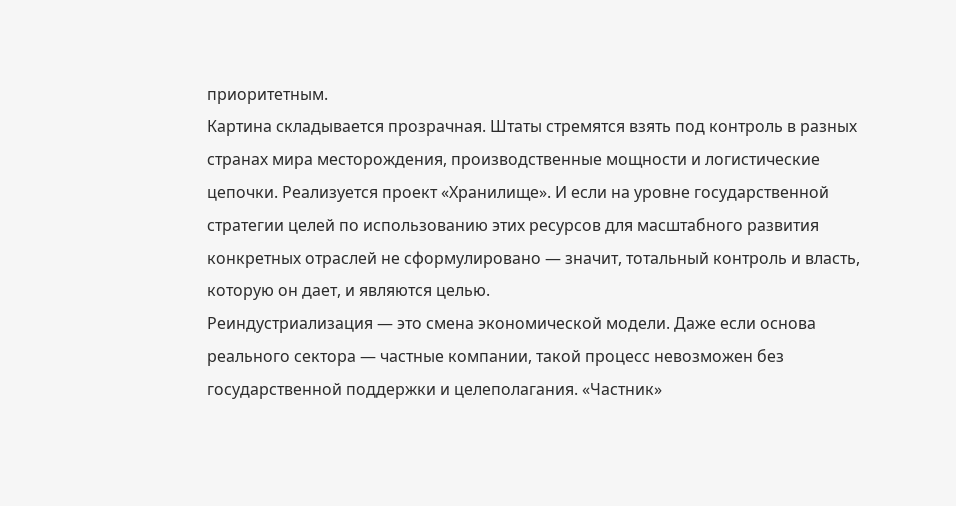приоритетным.
Картина складывается прозрачная. Штаты стремятся взять под контроль в разных странах мира месторождения, производственные мощности и логистические цепочки. Реализуется проект «Хранилище». И если на уровне государственной стратегии целей по использованию этих ресурсов для масштабного развития конкретных отраслей не сформулировано — значит, тотальный контроль и власть, которую он дает, и являются целью.
Реиндустриализация — это смена экономической модели. Даже если основа реального сектора — частные компании, такой процесс невозможен без государственной поддержки и целеполагания. «Частник»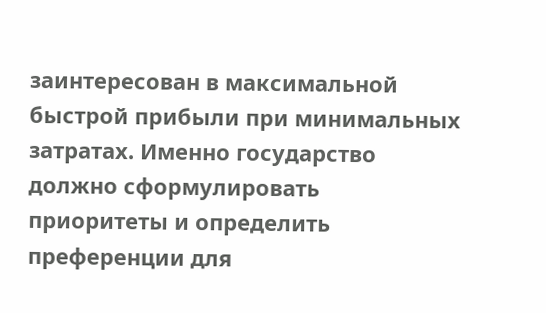заинтересован в максимальной быстрой прибыли при минимальных затратах. Именно государство должно сформулировать приоритеты и определить преференции для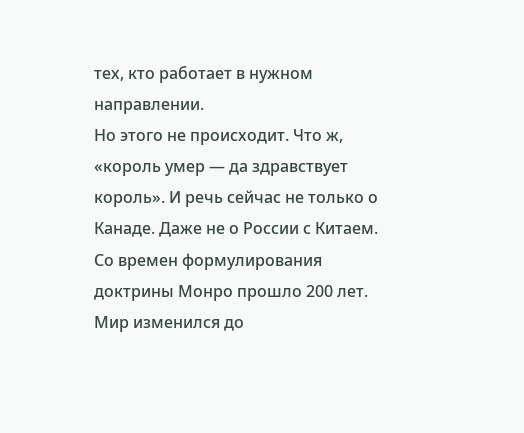тех, кто работает в нужном направлении.
Но этого не происходит. Что ж, «король умер — да здравствует король». И речь сейчас не только о Канаде. Даже не о России с Китаем. Со времен формулирования доктрины Монро прошло 200 лет. Мир изменился до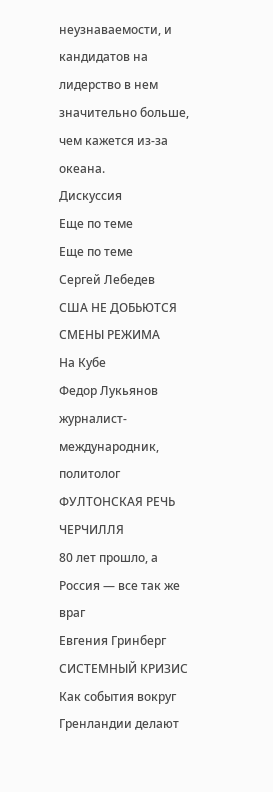неузнаваемости, и кандидатов на лидерство в нем значительно больше, чем кажется из-за океана.
Дискуссия
Еще по теме
Еще по теме
Сергей Лебедев
США НЕ ДОБЬЮТСЯ СМЕНЫ РЕЖИМА
На Кубе
Федор Лукьянов
журналист-международник, политолог
ФУЛТОНСКАЯ РЕЧЬ ЧЕРЧИЛЛЯ
80 лет прошло, а Россия — все так же враг
Евгения Гринберг
СИСТЕМНЫЙ КРИЗИС
Как события вокруг Гренландии делают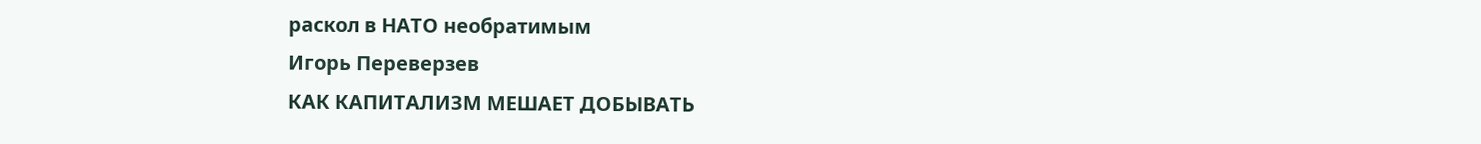раскол в НАТО необратимым
Игорь Переверзев
КАК КАПИТАЛИЗМ МЕШАЕТ ДОБЫВАТЬ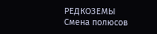РЕДКОЗЕМЫ
Смена полюсов